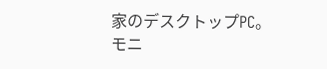家のデスクトップPC。
モニ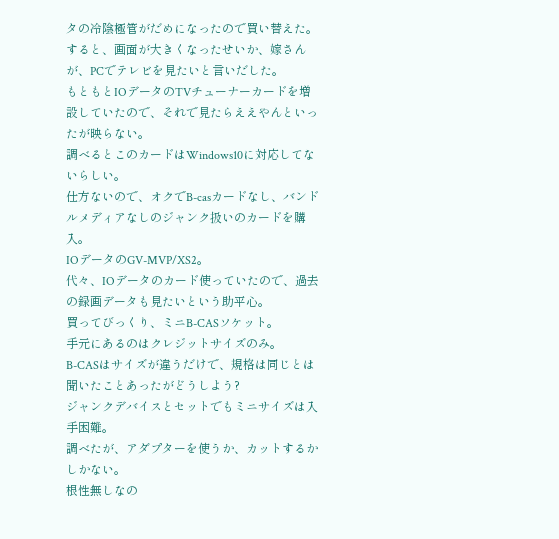タの冷陰極管がだめになったので買い替えた。
すると、画面が大きくなったせいか、嫁さんが、PCでテレビを見たいと言いだした。
もともとIOデータのTVチューナーカードを増設していたので、それで見たらええやんといったが映らない。
調べるとこのカードはWindows10に対応してないらしい。
仕方ないので、オクでB-casカードなし、バンドルメディアなしのジャンク扱いのカードを購入。
IOデータのGV-MVP/XS2。
代々、IOデータのカード使っていたので、過去の録画データも見たいという助平心。
買ってびっくり、ミニB-CASソケット。
手元にあるのはクレジットサイズのみ。
B-CASはサイズが違うだけで、規格は同じとは聞いたことあったがどうしよう?
ジャンクデバイスとセットでもミニサイズは入手困難。
調べたが、アダプターを使うか、カットするかしかない。
根性無しなの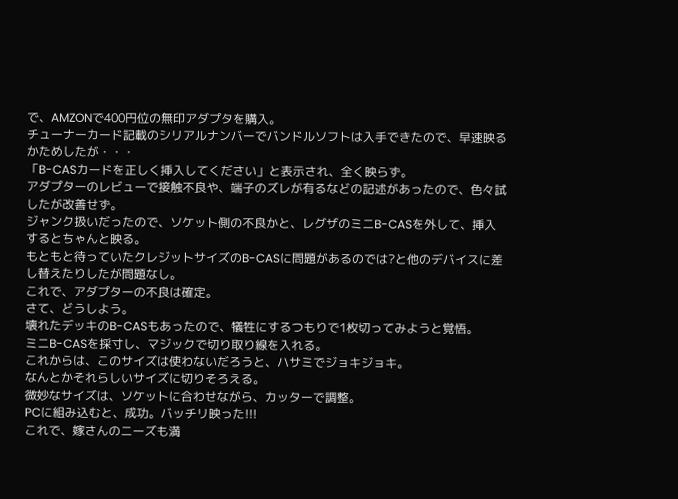で、AMZONで400円位の無印アダプタを購入。
チューナーカード記載のシリアルナンバーでバンドルソフトは入手できたので、早速映るかためしたが・・・
「B-CASカードを正しく挿入してください」と表示され、全く映らず。
アダプターのレビューで接触不良や、端子のズレが有るなどの記述があったので、色々試したが改善せず。
ジャンク扱いだったので、ソケット側の不良かと、レグザのミニB-CASを外して、挿入するとちゃんと映る。
もともと待っていたクレジットサイズのB-CASに問題があるのでは?と他のデバイスに差し替えたりしたが問題なし。
これで、アダプターの不良は確定。
さて、どうしよう。
壊れたデッキのB-CASもあったので、犠牲にするつもりで1枚切ってみようと覚悟。
ミニB-CASを採寸し、マジックで切り取り線を入れる。
これからは、このサイズは使わないだろうと、ハサミでジョキジョキ。
なんとかそれらしいサイズに切りそろえる。
微妙なサイズは、ソケットに合わせながら、カッターで調整。
PCに組み込むと、成功。バッチリ映った!!!
これで、嫁さんのニーズも満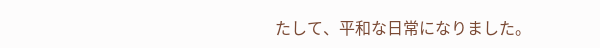たして、平和な日常になりました。